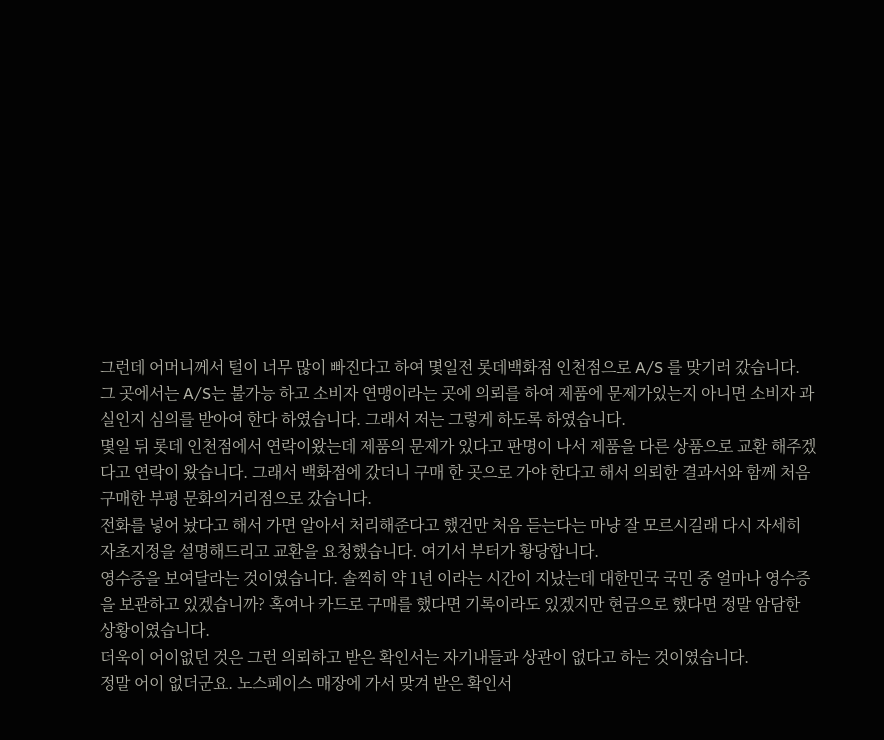그런데 어머니께서 털이 너무 많이 빠진다고 하여 몇일전 롯데백화점 인천점으로 A/S 를 맞기러 갔습니다.
그 곳에서는 A/S는 불가능 하고 소비자 연맹이라는 곳에 의뢰를 하여 제품에 문제가있는지 아니면 소비자 과실인지 심의를 받아여 한다 하였습니다. 그래서 저는 그렇게 하도록 하였습니다.
몇일 뒤 롯데 인천점에서 연락이왔는데 제품의 문제가 있다고 판명이 나서 제품을 다른 상품으로 교환 해주겠다고 연락이 왔습니다. 그래서 백화점에 갔더니 구매 한 곳으로 가야 한다고 해서 의뢰한 결과서와 함께 처음 구매한 부평 문화의거리점으로 갔습니다.
전화를 넣어 놨다고 해서 가면 알아서 처리해준다고 했건만 처음 듣는다는 마냥 잘 모르시길래 다시 자세히 자초지정을 설명해드리고 교환을 요청했습니다. 여기서 부터가 황당합니다.
영수증을 보여달라는 것이였습니다. 솔찍히 약 1년 이라는 시간이 지났는데 대한민국 국민 중 얼마나 영수증을 보관하고 있겠습니까? 혹여나 카드로 구매를 했다면 기록이라도 있겠지만 현금으로 했다면 정말 암담한 상황이였습니다.
더욱이 어이없던 것은 그런 의뢰하고 받은 확인서는 자기내들과 상관이 없다고 하는 것이였습니다.
정말 어이 없더군요. 노스페이스 매장에 가서 맞겨 받은 확인서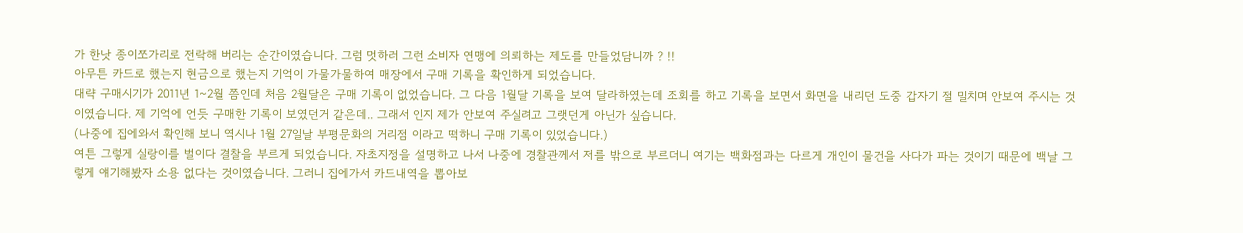가 한낫 종이쪼가리로 전락해 버리는 순간이였습니다. 그럼 멋하러 그런 소비자 연맹에 의뢰하는 제도를 만들었담니까 ? !!
아무튼 카드로 했는지 현금으로 했는지 기억이 가물가물하여 매장에서 구매 기록을 확인하게 되었습니다.
대략 구매시기가 2011년 1~2월 쯤인데 처음 2월달은 구매 기록이 없었습니다. 그 다음 1월달 기록을 보여 달라하였는데 조회를 하고 기록을 보면서 화면을 내리던 도중 갑자기 절 밀치며 안보여 주시는 것이였습니다. 제 기억에 언듯 구매한 기록이 보였던거 같은데.. 그래서 인지 제가 안보여 주실려고 그랫던게 아닌가 싶습니다.
(나중에 집에와서 확인해 보니 역시나 1월 27일날 부평문화의 거리점 이라고 떡하니 구매 기록이 있었습니다.)
여튼 그렇게 실랑이를 벌이다 결찰을 부르게 되었습니다. 자초지정을 설명하고 나서 나중에 경찰관께서 저를 밖으로 부르더니 여기는 백화점과는 다르게 개인이 물건을 사다가 파는 것이기 때문에 백날 그렇게 얘기해봤자 소용 없다는 것이였습니다. 그러니 집에가서 카드내역을 뽑아보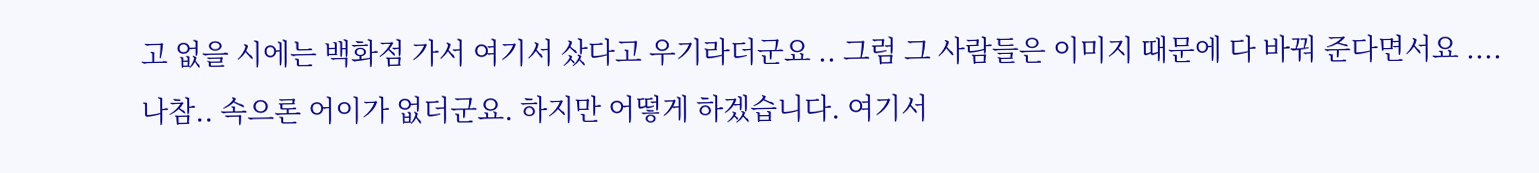고 없을 시에는 백화점 가서 여기서 샀다고 우기라더군요 .. 그럼 그 사람들은 이미지 때문에 다 바꿔 준다면서요 ....
나참.. 속으론 어이가 없더군요. 하지만 어떻게 하겠습니다. 여기서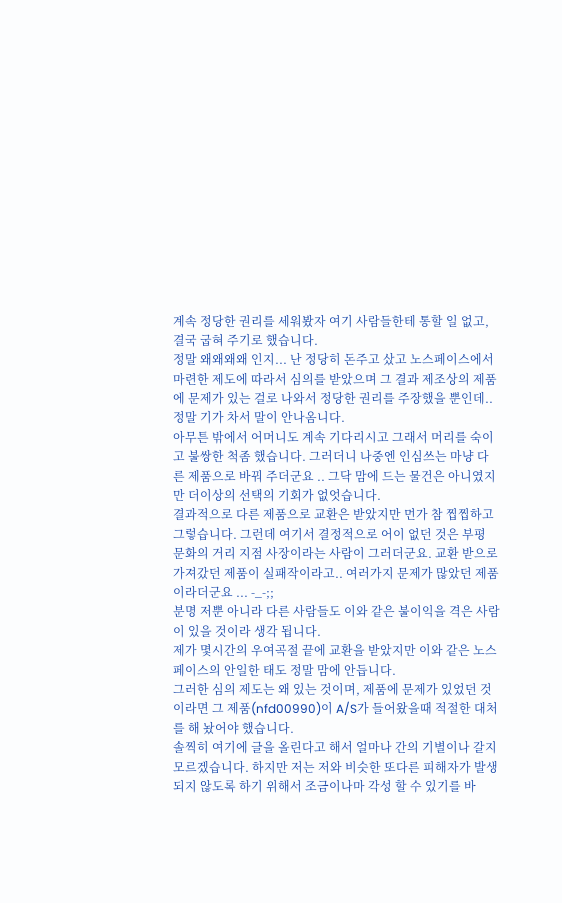계속 정당한 권리를 세워봤자 여기 사람들한테 통할 일 없고, 결국 굽혀 주기로 했습니다.
정말 왜왜왜왜 인지... 난 정당히 돈주고 샀고 노스페이스에서 마련한 제도에 따라서 심의를 받았으며 그 결과 제조상의 제품에 문제가 있는 걸로 나와서 정당한 권리를 주장했을 뿐인데.. 정말 기가 차서 말이 안나옴니다.
아무튼 밖에서 어머니도 계속 기다리시고 그래서 머리를 숙이고 불쌍한 척좀 했습니다. 그러더니 나중엔 인심쓰는 마냥 다른 제품으로 바꿔 주더군요 .. 그닥 맘에 드는 물건은 아니였지만 더이상의 선택의 기회가 없엇습니다.
결과적으로 다른 제품으로 교환은 받았지만 먼가 참 찝찝하고 그렇습니다. 그런데 여기서 결정적으로 어이 없던 것은 부평 문화의 거리 지점 사장이라는 사람이 그러더군요. 교환 받으로 가져갔던 제품이 실패작이라고.. 여러가지 문제가 많았던 제품이라더군요 ... -_-;;
분명 저뿐 아니라 다른 사람들도 이와 같은 불이익을 격은 사람이 있을 것이라 생각 됩니다.
제가 몇시간의 우여곡절 끝에 교환을 받았지만 이와 같은 노스페이스의 안일한 태도 정말 맘에 안듭니다.
그러한 심의 제도는 왜 있는 것이며, 제품에 문제가 있었던 것이라면 그 제품(nfd00990)이 A/S가 들어왔을때 적절한 대처를 해 놨어야 했습니다.
솔찍히 여기에 글을 올린다고 해서 얼마나 간의 기별이나 갈지 모르겠습니다. 하지만 저는 저와 비슷한 또다른 피해자가 발생되지 않도록 하기 위해서 조금이나마 각성 할 수 있기를 바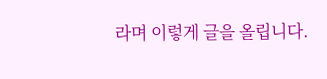라며 이렇게 글을 올립니다.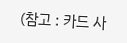(참고 : 카드 사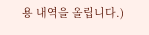용 내역을 올립니다.)